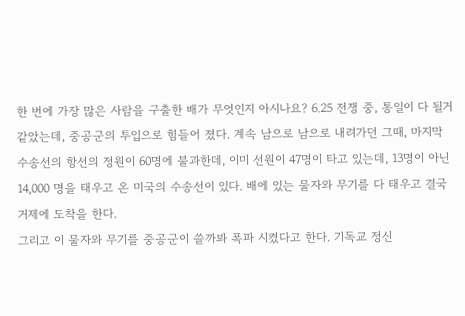한 번에 가장 많은 사람을 구출한 배가 무엇인지 아시나요? 6.25 전쟁 중, 통일이 다 될거 같았는데, 중공군의 투입으로 힘들어 졌다. 계속 남으로 남으로 내려가던 그때, 마지막 수송선의 항선의 정원이 60명에 불과한데, 이미 선원이 47명이 타고 있는데, 13명이 아닌 14,000 명을 태우고 온 미국의 수송선이 있다. 배에 있는 물자와 무기를 다 태우고 결국 거제에 도착을 한다.
그리고 이 물자와 무기를 중공군이 쓸까봐 폭파 시켰다고 한다. 기독교 정신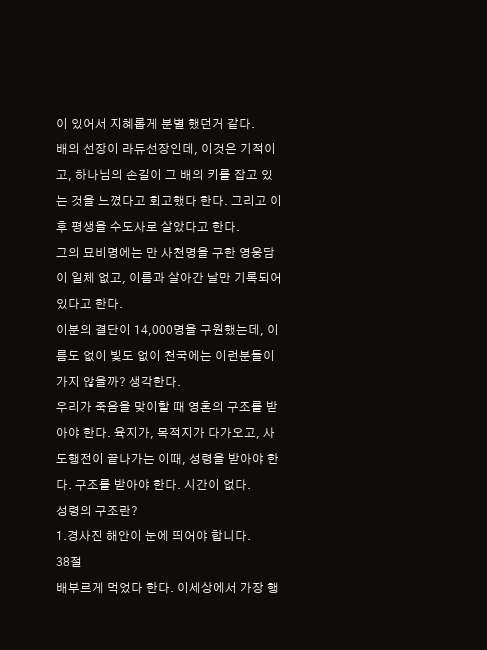이 있어서 지혜롭게 분별 했던거 같다.
배의 선장이 라듀선장인데, 이것은 기적이고, 하나님의 손길이 그 배의 키를 잡고 있는 것을 느꼈다고 회고했다 한다. 그리고 이후 평생을 수도사로 살았다고 한다.
그의 묘비명에는 만 사천명을 구한 영웅담이 일체 없고, 이름과 살아간 날만 기록되어 있다고 한다.
이분의 결단이 14,000명을 구원했는데, 이름도 없이 빛도 없이 천국에는 이런분들이 가지 않을까? 생각한다.
우리가 죽음을 맞이할 때 영혼의 구조를 받아야 한다. 육지가, 목적지가 다가오고, 사도행전이 끝나가는 이때, 성령을 받아야 한다. 구조를 받아야 한다. 시간이 없다.
성령의 구조란?
1.경사진 해안이 눈에 띄어야 합니다.
38절
배부르게 먹었다 한다. 이세상에서 가장 행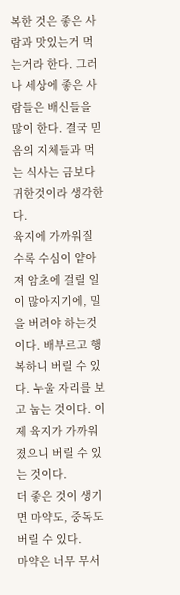복한 것은 좋은 사람과 맛있는거 먹는거라 한다. 그러나 세상에 좋은 사람들은 배신들을 많이 한다. 결국 믿음의 지체들과 먹는 식사는 금보다 귀한것이라 생각한다.
육지에 가까워질 수록 수심이 얕아져 암초에 걸릴 일이 많아지기에, 밀을 버려야 하는것이다. 배부르고 행복하니 버릴 수 있다. 누울 자리를 보고 눕는 것이다. 이제 육지가 가까워 졌으니 버릴 수 있는 것이다.
더 좋은 것이 생기면 마약도, 중독도 버릴 수 있다.
마약은 너무 무서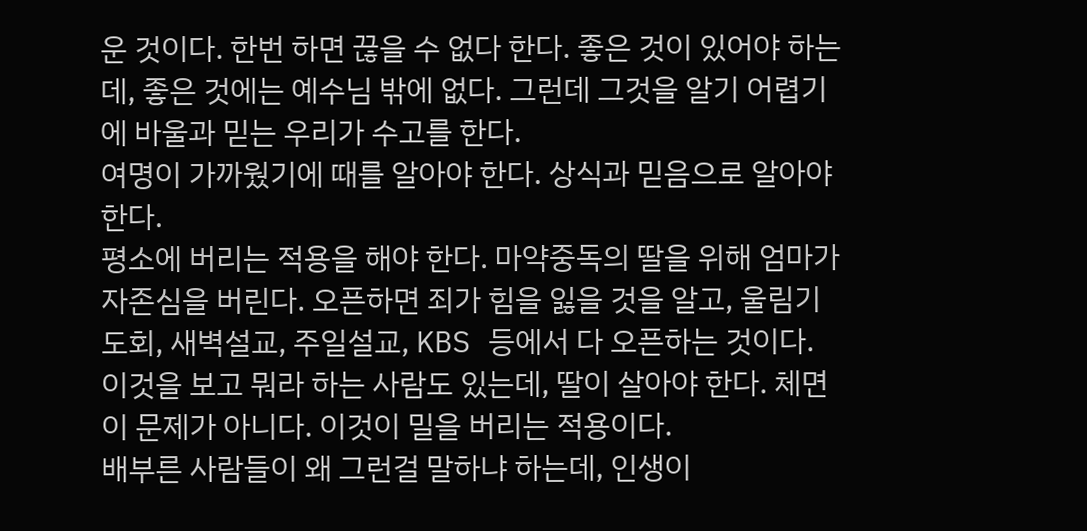운 것이다. 한번 하면 끊을 수 없다 한다. 좋은 것이 있어야 하는데, 좋은 것에는 예수님 밖에 없다. 그런데 그것을 알기 어렵기에 바울과 믿는 우리가 수고를 한다.
여명이 가까웠기에 때를 알아야 한다. 상식과 믿음으로 알아야 한다.
평소에 버리는 적용을 해야 한다. 마약중독의 딸을 위해 엄마가 자존심을 버린다. 오픈하면 죄가 힘을 잃을 것을 알고, 울림기도회, 새벽설교, 주일설교, KBS 등에서 다 오픈하는 것이다. 이것을 보고 뭐라 하는 사람도 있는데, 딸이 살아야 한다. 체면이 문제가 아니다. 이것이 밀을 버리는 적용이다.
배부른 사람들이 왜 그런걸 말하냐 하는데, 인생이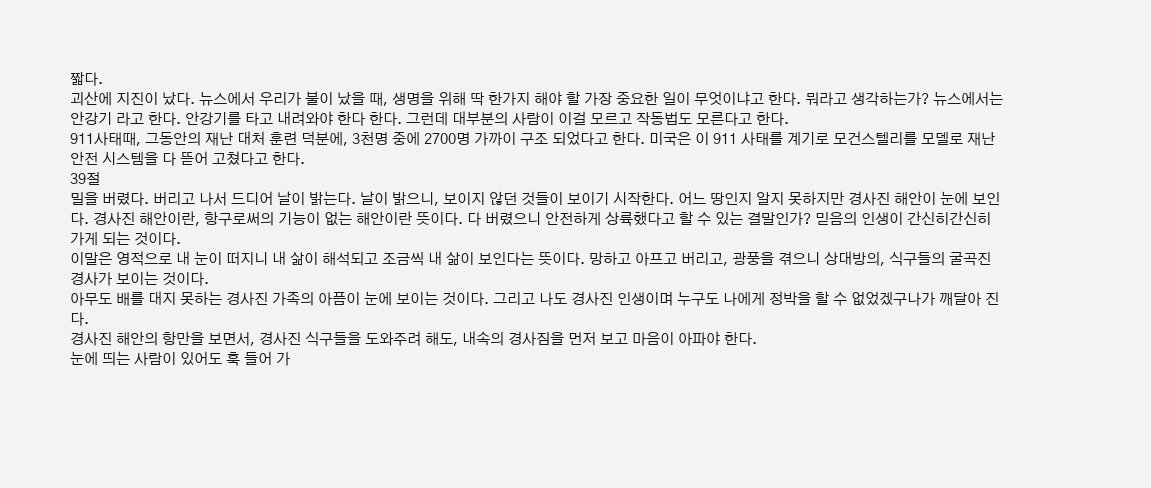짧다.
괴산에 지진이 났다. 뉴스에서 우리가 불이 났을 때, 생명을 위해 딱 한가지 해야 할 가장 중요한 일이 무엇이냐고 한다. 뭐라고 생각하는가? 뉴스에서는 안강기 라고 한다. 안강기를 타고 내려와야 한다 한다. 그런데 대부분의 사람이 이걸 모르고 작동법도 모른다고 한다.
911사태때, 그동안의 재난 대처 훈련 덕분에, 3천명 중에 2700명 가까이 구조 되었다고 한다. 미국은 이 911 사태를 계기로 모건스텔리를 모델로 재난 안전 시스템을 다 뜯어 고쳤다고 한다.
39절
밀을 버렸다. 버리고 나서 드디어 날이 밝는다. 날이 밝으니, 보이지 않던 것들이 보이기 시작한다. 어느 땅인지 알지 못하지만 경사진 해안이 눈에 보인다. 경사진 해안이란, 항구로써의 기능이 없는 해안이란 뜻이다. 다 버렸으니 안전하게 상륙했다고 할 수 있는 결말인가? 믿음의 인생이 간신히간신히 가게 되는 것이다.
이말은 영적으로 내 눈이 떠지니 내 삶이 해석되고 조금씩 내 삶이 보인다는 뜻이다. 망하고 아프고 버리고, 광풍을 겪으니 상대방의, 식구들의 굴곡진 경사가 보이는 것이다.
아무도 배를 대지 못하는 경사진 가족의 아픔이 눈에 보이는 것이다. 그리고 나도 경사진 인생이며 누구도 나에게 정박을 할 수 없었겠구나가 깨달아 진다.
경사진 해안의 항만을 보면서, 경사진 식구들을 도와주려 해도, 내속의 경사짐을 먼저 보고 마음이 아파야 한다.
눈에 띄는 사람이 있어도 훅 들어 가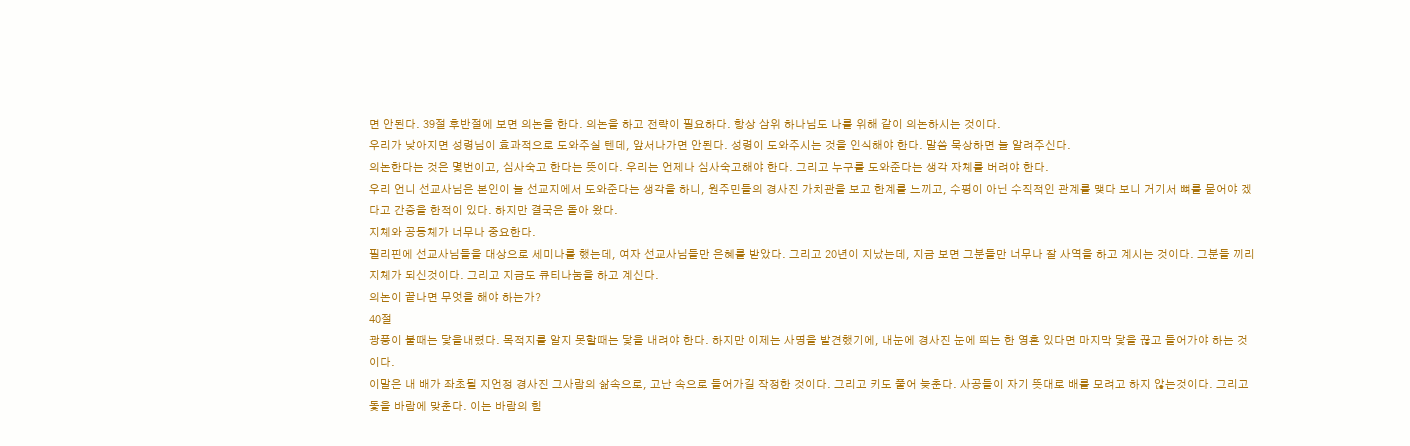면 안된다. 39절 후반절에 보면 의논을 한다. 의논을 하고 전략이 필요하다. 항상 삼위 하나님도 나를 위해 같이 의논하시는 것이다.
우리가 낮아지면 성령님이 효과적으로 도와주실 텐데, 앞서나가면 안된다. 성령이 도와주시는 것을 인식해야 한다. 말씀 묵상하면 늘 알려주신다.
의논한다는 것은 몇번이고, 심사숙고 한다는 뜻이다. 우리는 언제나 심사숙고해야 한다. 그리고 누구를 도와준다는 생각 자체를 버려야 한다.
우리 언니 선교사님은 본인이 늘 선교지에서 도와준다는 생각을 하니, 원주민들의 경사진 가치관을 보고 한계를 느끼고, 수평이 아닌 수직적인 관계를 맺다 보니 거기서 뼈를 묻어야 겠다고 간증을 한적이 있다. 하지만 결국은 돌아 왔다.
지체와 공동체가 너무나 중요한다.
필리핀에 선교사님들을 대상으로 세미나를 했는데, 여자 선교사님들만 은혜를 받았다. 그리고 20년이 지났는데, 지금 보면 그분들만 너무나 잘 사역을 하고 계시는 것이다. 그분들 끼리 지체가 되신것이다. 그리고 지금도 큐티나눔을 하고 계신다.
의논이 끝나면 무엇을 해야 하는가?
40절
광풍이 불때는 닻을내렸다. 목적지를 알지 못할때는 닻을 내려야 한다. 하지만 이제는 사명을 발견했기에, 내눈에 경사진 눈에 띄는 한 영혼 있다면 마지막 닻을 끊고 들어가야 하는 것이다.
이말은 내 배가 좌초될 지언정 경사진 그사람의 삶속으로, 고난 속으로 들어가길 작정한 것이다. 그리고 키도 풀어 늦춘다. 사공들이 자기 뜻대로 배를 모려고 하지 않는것이다. 그리고 돛을 바람에 맞춘다. 이는 바람의 힘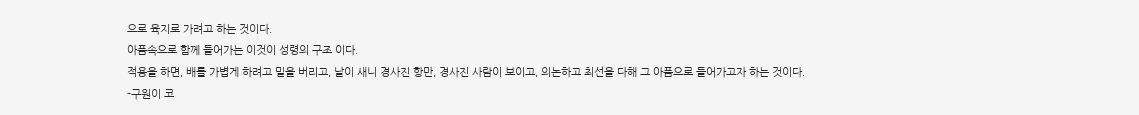으로 육지로 가려고 하는 것이다.
아픔속으로 함께 들어가는 이것이 성령의 구조 이다.
적용을 하면, 배를 가볍게 하려고 밀을 버리고, 날이 새니 경사진 항만, 경사진 사람이 보이고, 의논하고 최선을 다해 그 아픔으로 들어가고자 하는 것이다.
-구원이 코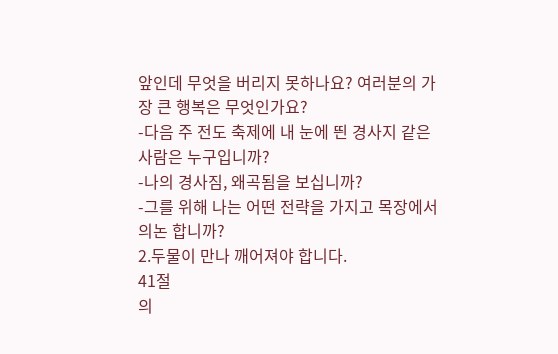앞인데 무엇을 버리지 못하나요? 여러분의 가장 큰 행복은 무엇인가요?
-다음 주 전도 축제에 내 눈에 띈 경사지 같은 사람은 누구입니까?
-나의 경사짐, 왜곡됨을 보십니까?
-그를 위해 나는 어떤 전략을 가지고 목장에서 의논 합니까?
2.두물이 만나 깨어져야 합니다.
41절
의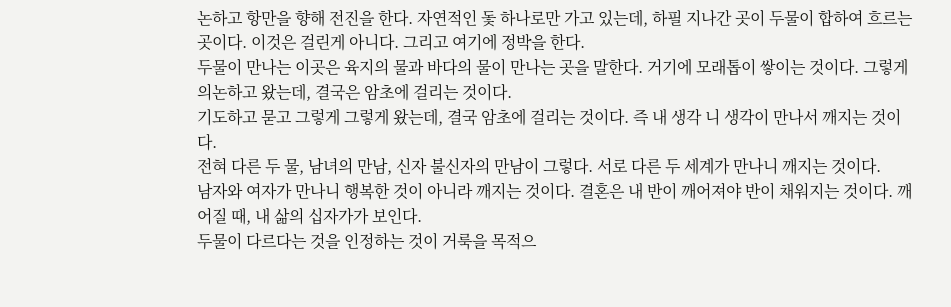논하고 항만을 향해 전진을 한다. 자연적인 돛 하나로만 가고 있는데, 하필 지나간 곳이 두물이 합하여 흐르는 곳이다. 이것은 걸린게 아니다. 그리고 여기에 정박을 한다.
두물이 만나는 이곳은 육지의 물과 바다의 물이 만나는 곳을 말한다. 거기에 모래톱이 쌓이는 것이다. 그렇게 의논하고 왔는데, 결국은 암초에 걸리는 것이다.
기도하고 묻고 그렇게 그렇게 왔는데, 결국 암초에 걸리는 것이다. 즉 내 생각 니 생각이 만나서 깨지는 것이다.
전혀 다른 두 물, 남녀의 만남, 신자 불신자의 만남이 그렇다. 서로 다른 두 세계가 만나니 깨지는 것이다.
남자와 여자가 만나니 행복한 것이 아니라 깨지는 것이다. 결혼은 내 반이 깨어져야 반이 채워지는 것이다. 깨어질 때, 내 삶의 십자가가 보인다.
두물이 다르다는 것을 인정하는 것이 거룩을 목적으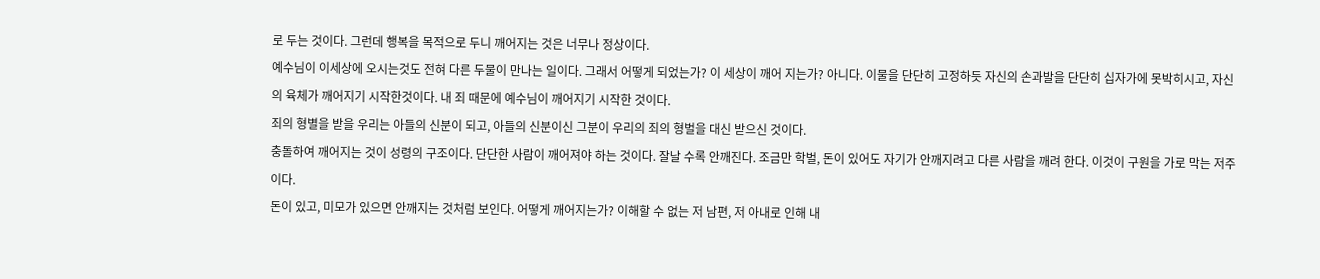로 두는 것이다. 그런데 행복을 목적으로 두니 깨어지는 것은 너무나 정상이다.
예수님이 이세상에 오시는것도 전혀 다른 두물이 만나는 일이다. 그래서 어떻게 되었는가? 이 세상이 깨어 지는가? 아니다. 이물을 단단히 고정하듯 자신의 손과발을 단단히 십자가에 못박히시고, 자신의 육체가 깨어지기 시작한것이다. 내 죄 때문에 예수님이 깨어지기 시작한 것이다.
죄의 형별을 받을 우리는 아들의 신분이 되고, 아들의 신분이신 그분이 우리의 죄의 형벌을 대신 받으신 것이다.
충돌하여 깨어지는 것이 성령의 구조이다. 단단한 사람이 깨어져야 하는 것이다. 잘날 수록 안깨진다. 조금만 학벌, 돈이 있어도 자기가 안깨지려고 다른 사람을 깨려 한다. 이것이 구원을 가로 막는 저주이다.
돈이 있고, 미모가 있으면 안깨지는 것처럼 보인다. 어떻게 깨어지는가? 이해할 수 없는 저 남편, 저 아내로 인해 내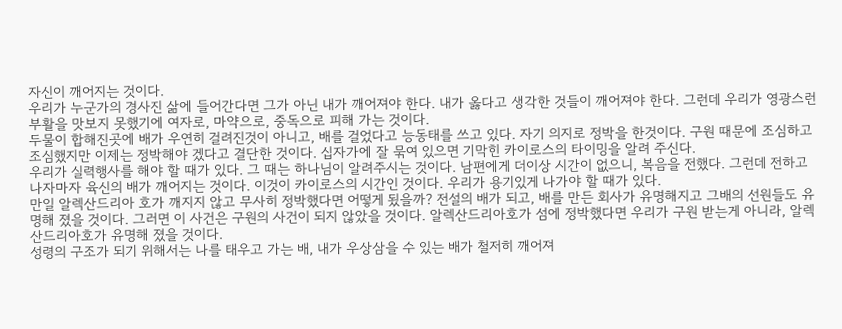자신이 깨어지는 것이다.
우리가 누군가의 경사진 삶에 들어간다면 그가 아닌 내가 깨어져야 한다. 내가 옳다고 생각한 것들이 깨어져야 한다. 그런데 우리가 영광스런 부활을 맛보지 못했기에 여자로, 마약으로, 중독으로 피해 가는 것이다.
두물이 합해진곳에 배가 우연히 걸려진것이 아니고, 배를 걸었다고 능동태를 쓰고 있다. 자기 의지로 정박을 한것이다. 구원 때문에 조심하고 조심했지만 이제는 정박해야 겠다고 결단한 것이다. 십자가에 잘 묶여 있으면 기막힌 카이로스의 타이밍을 알려 주신다.
우리가 실력행사를 해야 할 때가 있다. 그 때는 하나님이 알려주시는 것이다. 남편에게 더이상 시간이 없으니, 복음을 전했다. 그런데 전하고 나자마자 육신의 배가 깨어지는 것이다. 이것이 카이로스의 시간인 것이다. 우리가 용기있게 나가야 할 때가 있다.
만일 알렉산드리아 호가 깨지지 않고 무사히 정박했다면 어떻게 됬을까? 전설의 배가 되고, 배를 만든 회사가 유명해지고 그배의 선원들도 유명해 졌을 것이다. 그러면 이 사건은 구원의 사건이 되지 않았을 것이다. 알렉산드리아호가 섬에 정박했다면 우리가 구원 받는게 아니라, 알렉산드리아호가 유명해 졌을 것이다.
성령의 구조가 되기 위해서는 나를 태우고 가는 배, 내가 우상삼을 수 있는 배가 철저히 깨어져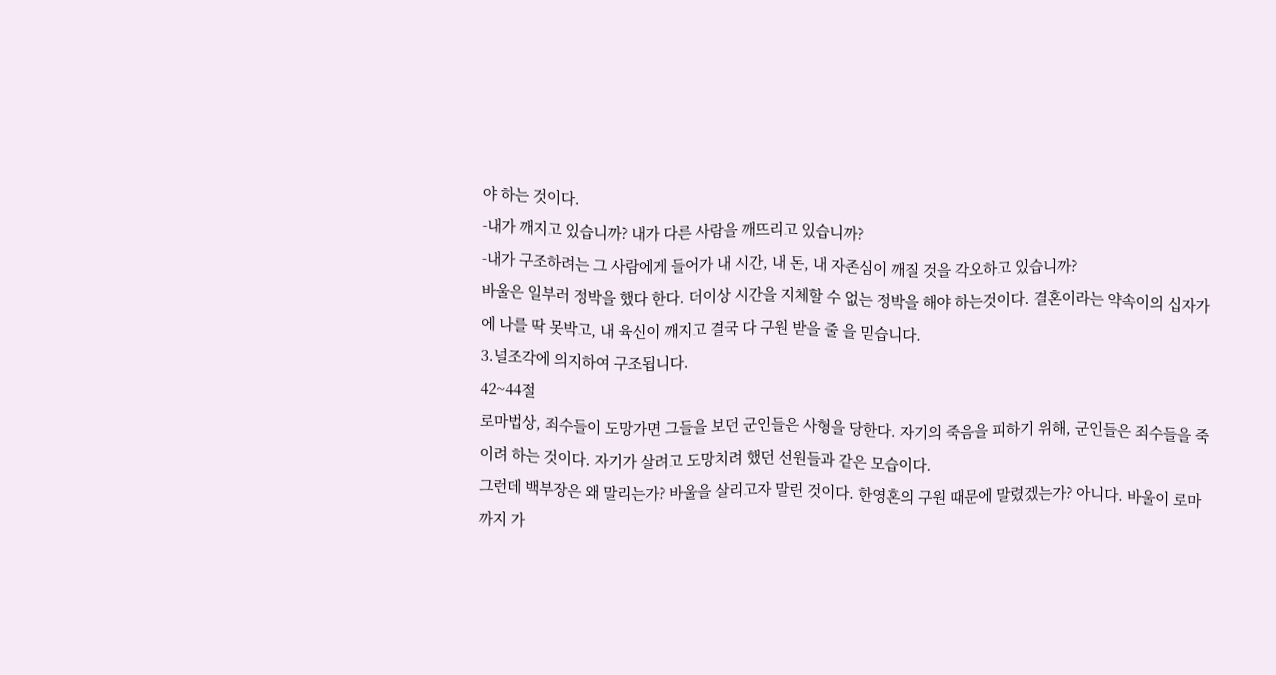야 하는 것이다.
-내가 깨지고 있습니까? 내가 다른 사람을 깨뜨리고 있습니까?
-내가 구조하려는 그 사람에게 들어가 내 시간, 내 돈, 내 자존심이 깨질 것을 각오하고 있습니까?
바울은 일부러 정박을 했다 한다. 더이상 시간을 지체할 수 없는 정박을 해야 하는것이다. 결혼이라는 약속이의 십자가에 나를 딱 못박고, 내 육신이 깨지고 결국 다 구원 받을 줄 을 믿습니다.
3.널조각에 의지하여 구조됩니다.
42~44절
로마법상, 죄수들이 도망가면 그들을 보던 군인들은 사형을 당한다. 자기의 죽음을 피하기 위해, 군인들은 죄수들을 죽이려 하는 것이다. 자기가 살려고 도망치려 했던 선원들과 같은 모습이다.
그런데 백부장은 왜 말리는가? 바울을 살리고자 말린 것이다. 한영혼의 구원 때문에 말렸겠는가? 아니다. 바울이 로마까지 가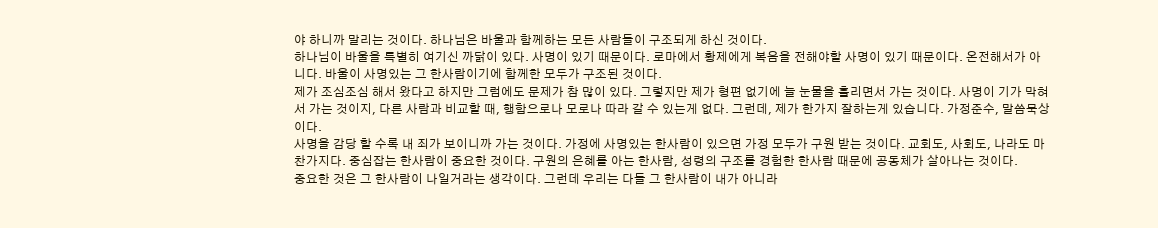야 하니까 말리는 것이다. 하나님은 바울과 함께하는 모든 사람들이 구조되게 하신 것이다.
하나님이 바울을 특별히 여기신 까닭이 있다. 사명이 있기 때문이다. 로마에서 황제에게 복음을 전해야할 사명이 있기 때문이다. 온전해서가 아니다. 바울이 사명있는 그 한사람이기에 함께한 모두가 구조된 것이다.
제가 조심조심 해서 왔다고 하지만 그럼에도 문제가 참 많이 있다. 그렇지만 제가 형편 없기에 늘 눈물을 흘리면서 가는 것이다. 사명이 기가 막혀서 가는 것이지, 다른 사람과 비교할 때, 행함으로나 모로나 따라 갈 수 있는게 없다. 그런데, 제가 한가지 잘하는게 있습니다. 가정준수, 말씀묵상이다.
사명을 감당 할 수록 내 죄가 보이니까 가는 것이다. 가정에 사명있는 한사람이 있으면 가정 모두가 구원 받는 것이다. 교회도, 사회도, 나라도 마찬가지다. 중심잡는 한사람이 중요한 것이다. 구원의 은혜를 아는 한사람, 성령의 구조를 경험한 한사람 때문에 공동체가 살아나는 것이다.
중요한 것은 그 한사람이 나일거라는 생각이다. 그런데 우리는 다들 그 한사람이 내가 아니라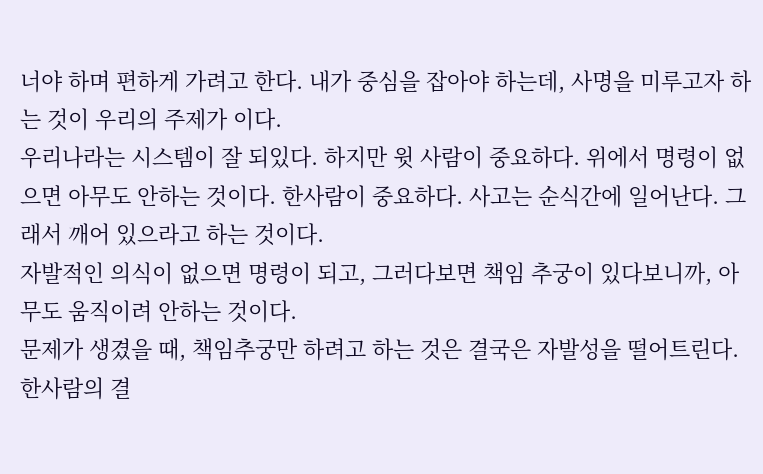너야 하며 편하게 가려고 한다. 내가 중심을 잡아야 하는데, 사명을 미루고자 하는 것이 우리의 주제가 이다.
우리나라는 시스템이 잘 되있다. 하지만 윗 사람이 중요하다. 위에서 명령이 없으면 아무도 안하는 것이다. 한사람이 중요하다. 사고는 순식간에 일어난다. 그래서 깨어 있으라고 하는 것이다.
자발적인 의식이 없으면 명령이 되고, 그러다보면 책임 추궁이 있다보니까, 아무도 움직이려 안하는 것이다.
문제가 생겼을 때, 책임추궁만 하려고 하는 것은 결국은 자발성을 떨어트린다.
한사람의 결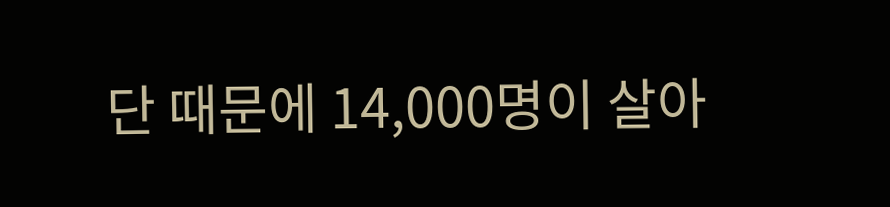단 때문에 14,000명이 살아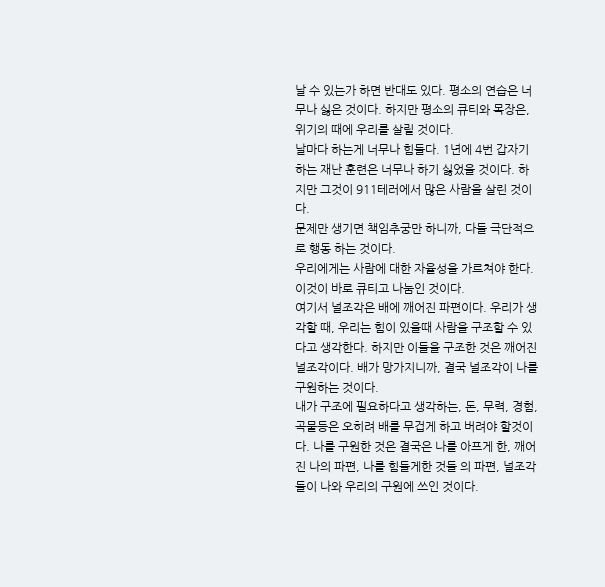날 수 있는가 하면 반대도 있다. 평소의 연습은 너무나 싫은 것이다. 하지만 평소의 큐티와 목장은, 위기의 때에 우리를 살릴 것이다.
날마다 하는게 너무나 힘들다. 1년에 4번 갑자기 하는 재난 훈련은 너무나 하기 싫었을 것이다. 하지만 그것이 911테러에서 많은 사람을 살린 것이다.
문제만 생기면 책임추궁만 하니까, 다들 극단적으로 행동 하는 것이다.
우리에게는 사람에 대한 자율성을 가르쳐야 한다. 이것이 바로 큐티고 나눔인 것이다.
여기서 널조각은 배에 깨어진 파편이다. 우리가 생각할 때, 우리는 힘이 있을때 사람을 구조할 수 있다고 생각한다. 하지만 이들을 구조한 것은 깨어진 널조각이다. 배가 망가지니까, 결국 널조각이 나를 구원하는 것이다.
내가 구조에 필요하다고 생각하는, 돈, 무력, 경험, 곡물등은 오히려 배를 무겁게 하고 버려야 할것이다. 나를 구원한 것은 결국은 나를 아프게 한, 깨어진 나의 파편, 나를 힘들게한 것들 의 파편, 널조각 들이 나와 우리의 구원에 쓰인 것이다.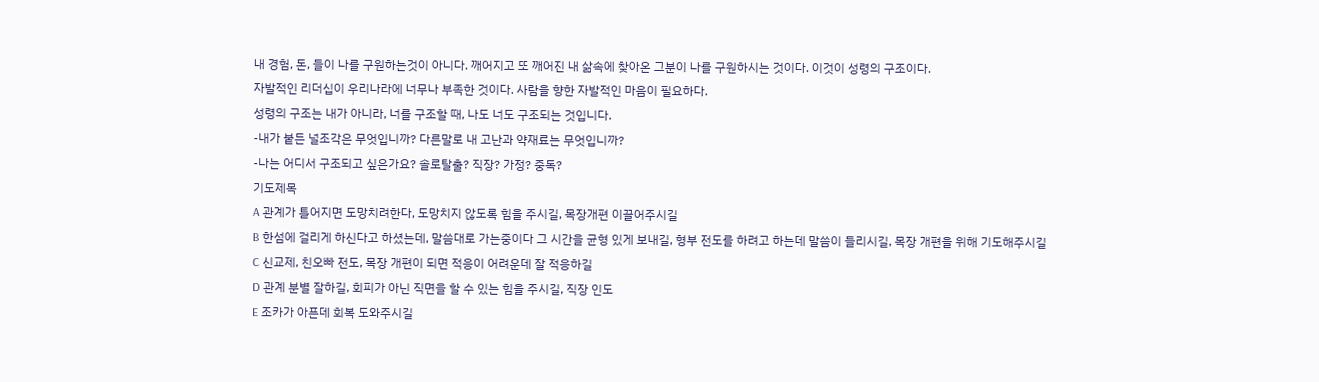내 경험, 돈, 들이 나를 구원하는것이 아니다. 깨어지고 또 깨어진 내 삶속에 찾아온 그분이 나를 구원하시는 것이다. 이것이 성령의 구조이다.
자발적인 리더십이 우리나라에 너무나 부족한 것이다. 사람을 향한 자발적인 마음이 필요하다.
성령의 구조는 내가 아니라, 너를 구조할 때, 나도 너도 구조되는 것입니다.
-내가 붙든 널조각은 무엇입니까? 다른말로 내 고난과 약재료는 무엇입니까?
-나는 어디서 구조되고 싶은가요? 솔로탈출? 직장? 가정? 중독?
기도제목
A 관계가 틀어지면 도망치려한다, 도망치지 않도록 힘을 주시길, 목장개편 이끌어주시길
B 한섬에 걸리게 하신다고 하셨는데, 말씀대로 가는중이다 그 시간을 균형 있게 보내길, 형부 전도를 하려고 하는데 말씀이 들리시길, 목장 개편을 위해 기도해주시길
C 신교제, 친오빠 전도, 목장 개편이 되면 적응이 어려운데 잘 적응하길
D 관계 분별 잘하길, 회피가 아닌 직면을 할 수 있는 힘을 주시길, 직장 인도
E 조카가 아픈데 회복 도와주시길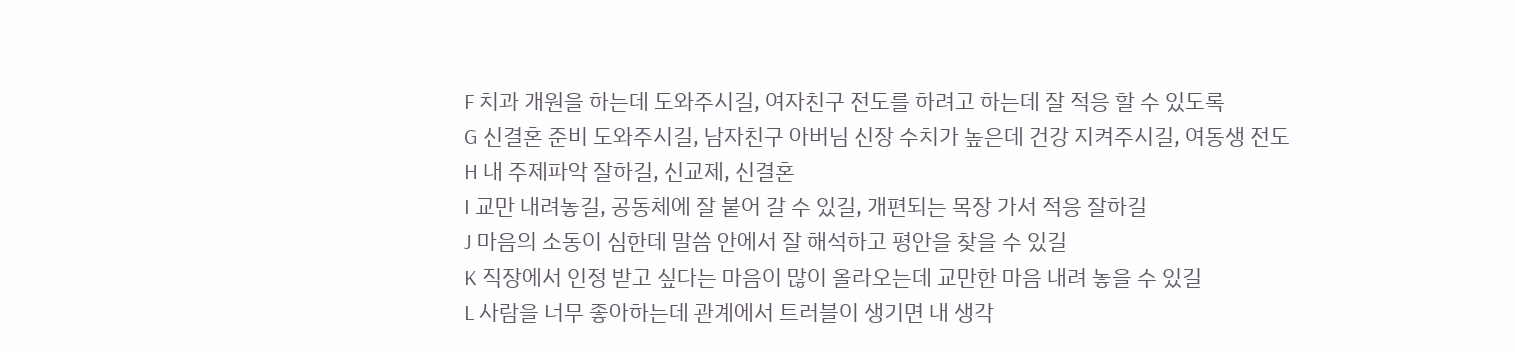F 치과 개원을 하는데 도와주시길, 여자친구 전도를 하려고 하는데 잘 적응 할 수 있도록
G 신결혼 준비 도와주시길, 남자친구 아버님 신장 수치가 높은데 건강 지켜주시길, 여동생 전도
H 내 주제파악 잘하길, 신교제, 신결혼
I 교만 내려놓길, 공동체에 잘 붙어 갈 수 있길, 개편되는 목장 가서 적응 잘하길
J 마음의 소동이 심한데 말씀 안에서 잘 해석하고 평안을 찾을 수 있길
K 직장에서 인정 받고 싶다는 마음이 많이 올라오는데 교만한 마음 내려 놓을 수 있길
L 사람을 너무 좋아하는데 관계에서 트러블이 생기면 내 생각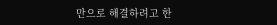만으로 해결하려고 한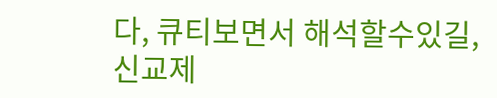다, 큐티보면서 해석할수있길, 신교제